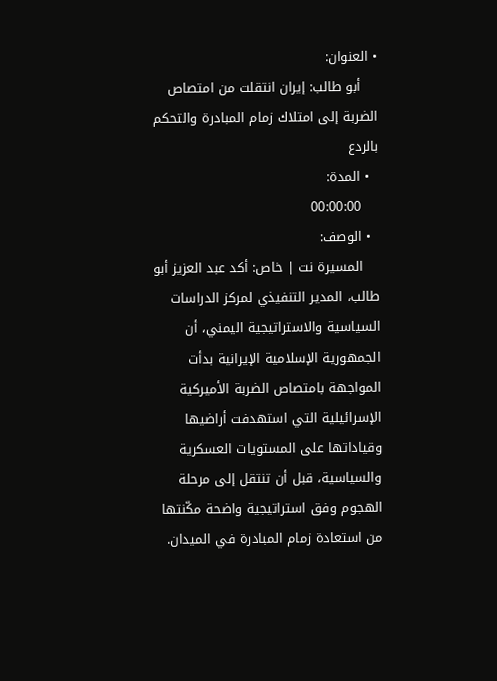• العنوان:
    أبو طالب: إيران انتقلت من امتصاص الضربة إلى امتلاك زمام المبادرة والتحكم بالردع
  • المدة:
    00:00:00
  • الوصف:
    المسيرة نت | خاص: أكد عبد العزيز أبو طالب، المدير التنفيذي لمركز الدراسات السياسية والاستراتيجية اليمني، أن الجمهورية الإسلامية الإيرانية بدأت المواجهة بامتصاص الضربة الأميركية الإسرائيلية التي استهدفت أراضيها وقياداتها على المستويات العسكرية والسياسية، قبل أن تنتقل إلى مرحلة الهجوم وفق استراتيجية واضحة مكّنتها من استعادة زمام المبادرة في الميدان.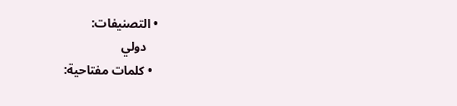• التصنيفات:
    دولي
  • كلمات مفتاحية: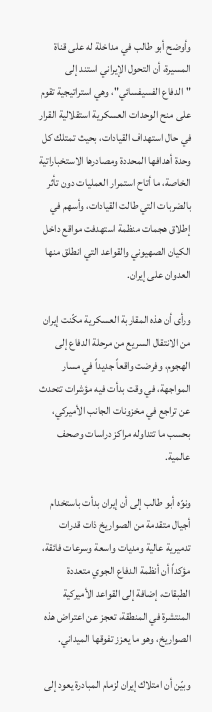وأوضح أبو طالب في مداخلة له على قناة المسيرة، أن التحول الإيراني استند إلى "الدفاع الفسيفسائي"، وهي استراتيجية تقوم على منح الوحدات العسكرية استقلالية القرار في حال استهداف القيادات، بحيث تمتلك كل وحدة أهدافها المحددة ومصادرها الاستخباراتية الخاصة، ما أتاح استمرار العمليات دون تأثر بالضربات التي طالت القيادات، وأسهم في إطلاق هجمات منظمة استهدفت مواقع داخل الكيان الصهيوني والقواعد التي انطلق منها العدوان على إيران.

ورأى أن هذه المقاربة العسكرية مكّنت إيران من الانتقال السريع من مرحلة الدفاع إلى الهجوم، وفرضت واقعاً جديداً في مسار المواجهة، في وقت بدأت فيه مؤشرات تتحدث عن تراجع في مخزونات الجانب الأميركي، بحسب ما تتداوله مراكز دراسات وصحف عالمية.

ونوّه أبو طالب إلى أن إيران بدأت باستخدام أجيال متقدمة من الصواريخ ذات قدرات تدميرية عالية ومديات واسعة وسرعات فائقة، مؤكداً أن أنظمة الدفاع الجوي متعددة الطبقات، إضافة إلى القواعد الأميركية المنتشرة في المنطقة، تعجز عن اعتراض هذه الصواريخ، وهو ما يعزز تفوقها الميداني.

وبيّن أن امتلاك إيران لزمام المبادرة يعود إلى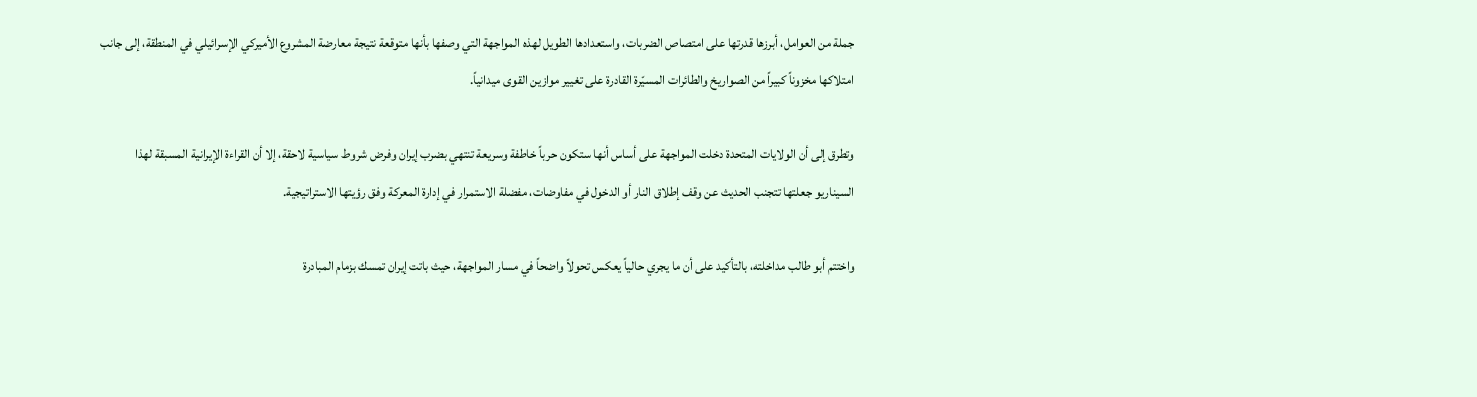جملة من العوامل، أبرزها قدرتها على امتصاص الضربات، واستعدادها الطويل لهذه المواجهة التي وصفها بأنها متوقعة نتيجة معارضة المشروع الأميركي الإسرائيلي في المنطقة، إلى جانب امتلاكها مخزوناً كبيراً من الصواريخ والطائرات المسيّرة القادرة على تغيير موازين القوى ميدانياً.

وتطرق إلى أن الولايات المتحدة دخلت المواجهة على أساس أنها ستكون حرباً خاطفة وسريعة تنتهي بضرب إيران وفرض شروط سياسية لاحقة، إلا أن القراءة الإيرانية المسبقة لهذا السيناريو جعلتها تتجنب الحديث عن وقف إطلاق النار أو الدخول في مفاوضات، مفضلة الاستمرار في إدارة المعركة وفق رؤيتها الاستراتيجية.

واختتم أبو طالب مداخلته، بالتأكيد على أن ما يجري حالياً يعكس تحولاً واضحاً في مسار المواجهة، حيث باتت إيران تمسك بزمام المبادرة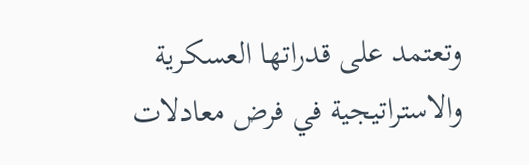وتعتمد على قدراتها العسكرية والاستراتيجية في فرض معادلات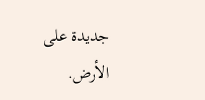جديدة على الأرض.